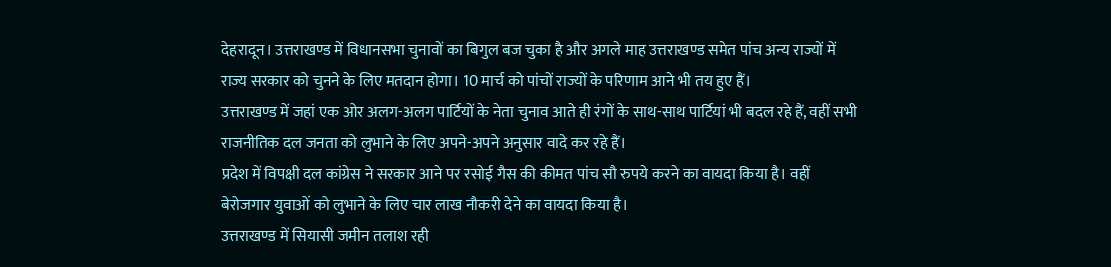देहरादून। उत्तराखण्ड में विधानसभा चुनावों का बिगुल बज चुका है और अगले माह उत्तराखण्ड समेत पांच अन्य राज्यों में राज्य सरकार को चुनने के लिए मतदान होगा। 10 मार्च को पांचों राज्यों के परिणाम आने भी तय हुए हैं।
उत्तराखण्ड में जहां एक ओर अलग-अलग पार्टियों के नेता चुनाव आते ही रंगों के साथ-साथ पार्टियां भी बदल रहे हैं, वहीं सभी राजनीतिक दल जनता को लुभाने के लिए अपने-अपने अनुसार वादे कर रहे हैं।
प्रदेश में विपक्षी दल कांग्रेस ने सरकार आने पर रसोई गैस की कीमत पांच सौ रुपये करने का वायदा किया है। वहीं बेरोजगार युवाओं को लुभाने के लिए चार लाख नौकरी देने का वायदा किया है।
उत्तराखण्ड में सियासी जमीन तलाश रही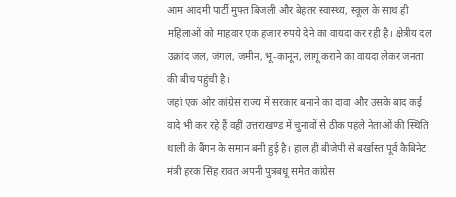आम आदमी पार्टी मुफ्त बिजली और बेहतर स्वास्थ्य, स्कूल के साथ ही महिलाओं को माहवार एक हजार रुपये देने का वायदा कर रही है। क्षेत्रीय दल उक्रांद जल, जंगल, जमीन, भू-कानून, लागू कराने का वायदा लेकर जनता की बीच पहुंची है।
जहां एक ओर कांग्रेस राज्य में सरकार बनाने का दावा और उसके बाद कई वादे भी कर रहे हैं वहीं उत्तराखण्ड में चुनावों से ठीक पहले नेताओं की स्थिति थाली के बैंगन के समान बनी हुई है। हाल ही बीजेपी से बर्खास्त पूर्व कैबिनेट मंत्री हरक सिंह रावत अपनी पुत्रबधू समेत कांग्रेस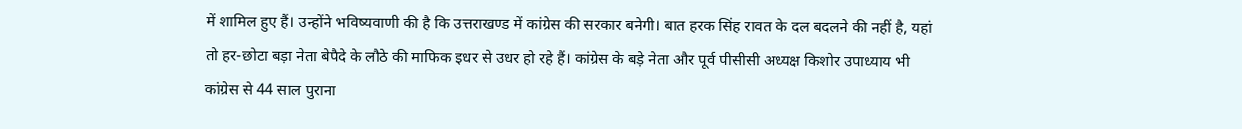में शामिल हुए हैं। उन्होंने भविष्यवाणी की है कि उत्तराखण्ड में कांग्रेस की सरकार बनेगी। बात हरक सिंह रावत के दल बदलने की नहीं है, यहां तो हर-छोटा बड़ा नेता बेपैदे के लौठे की माफिक इधर से उधर हो रहे हैं। कांग्रेस के बड़े नेता और पूर्व पीसीसी अध्यक्ष किशोर उपाध्याय भी कांग्रेस से 44 साल पुराना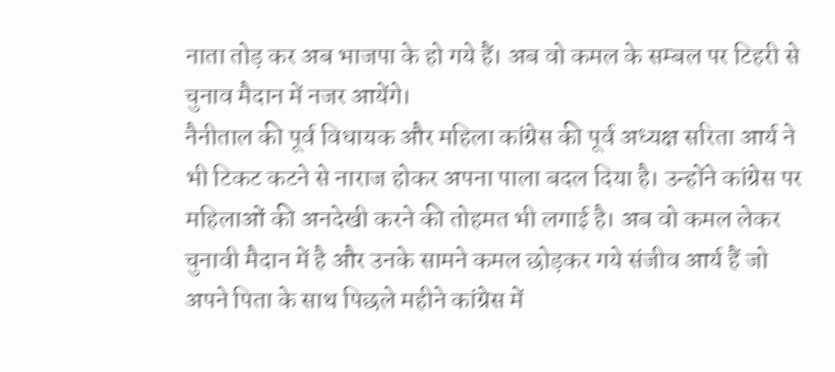नाता तोड़ कर अब भाजपा के हो गये हैं। अब वो कमल के सम्बल पर टिहरी से चुनाव मैदान में नजर आयेंगे।
नैनीताल की पूर्व विधायक और महिला कांग्रेस की पूर्व अध्यक्ष सरिता आर्य ने भी टिकट कटने से नाराज होकर अपना पाला बदल दिया है। उन्होंने कांग्रेस पर महिलाओं की अनदेखी करने की तोहमत भी लगाई है। अब वो कमल लेकर चुनावी मैदान में है और उनके सामने कमल छोड़कर गये संजीव आर्य हैं जो अपने पिता के साथ पिछले महीने कांग्रेस में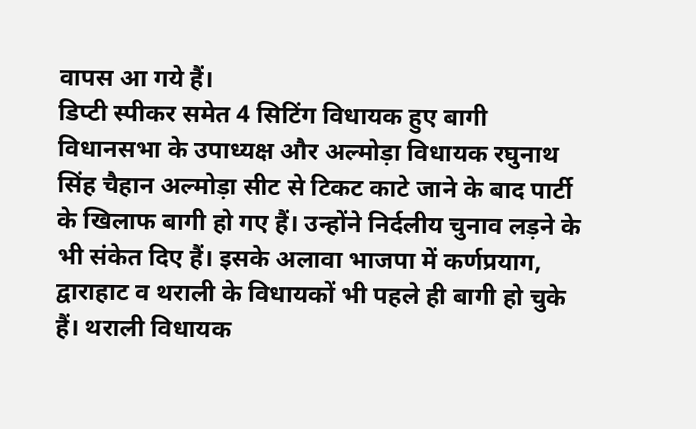वापस आ गये हैं।
डिप्टी स्पीकर समेत 4 सिटिंग विधायक हुए बागी
विधानसभा के उपाध्यक्ष और अल्मोड़ा विधायक रघुनाथ सिंह चैहान अल्मोड़ा सीट से टिकट काटे जाने के बाद पार्टी के खिलाफ बागी हो गए हैं। उन्होंने निर्दलीय चुनाव लड़ने के भी संकेत दिए हैं। इसके अलावा भाजपा में कर्णप्रयाग, द्वाराहाट व थराली के विधायकों भी पहले ही बागी हो चुके हैं। थराली विधायक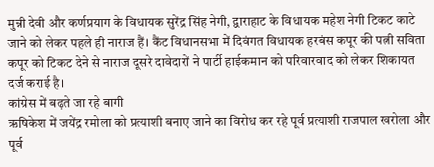मुन्नी देवी और कर्णप्रयाग के विधायक सुरेंद्र सिंह नेगी, द्वाराहाट के विधायक महेश नेगी टिकट काटे जाने को लेकर पहले ही नाराज हैं। कैंट विधानसभा में दिवंगत विधायक हरबंस कपूर की पत्नी सविता कपूर को टिकट देने से नाराज दूसरे दावेदारों ने पार्टी हाईकमान को परिवारवाद को लेकर शिकायत दर्ज कराई है।
कांग्रेस में बढ़ते जा रहे बागी
ऋषिकेश में जयेंद्र रमोला को प्रत्याशी बनाए जाने का विरोध कर रहे पूर्व प्रत्याशी राजपाल खरोला और पूर्व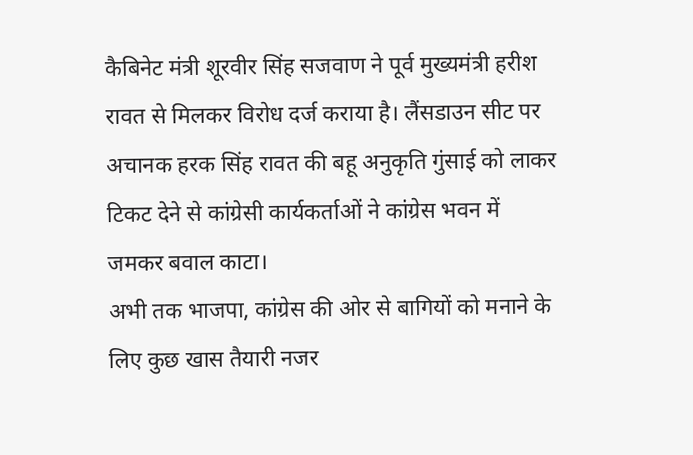कैबिनेट मंत्री शूरवीर सिंह सजवाण ने पूर्व मुख्यमंत्री हरीश रावत से मिलकर विरोध दर्ज कराया है। लैंसडाउन सीट पर अचानक हरक सिंह रावत की बहू अनुकृति गुंसाई को लाकर टिकट देने से कांग्रेसी कार्यकर्ताओं ने कांग्रेस भवन में जमकर बवाल काटा।
अभी तक भाजपा, कांग्रेस की ओर से बागियों को मनाने के लिए कुछ खास तैयारी नजर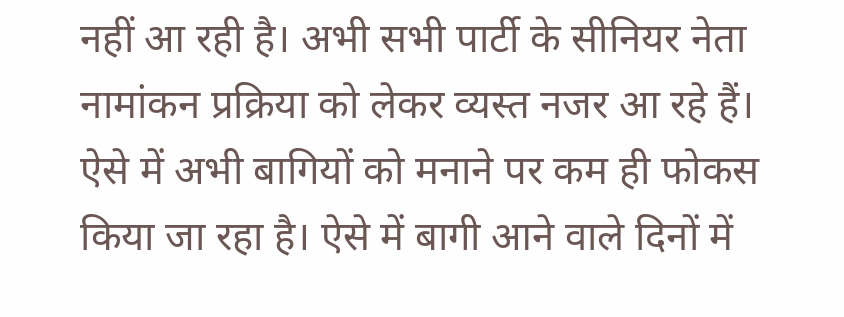नहीं आ रही है। अभी सभी पार्टी के सीनियर नेता नामांकन प्रक्रिया को लेकर व्यस्त नजर आ रहे हैं। ऐसे में अभी बागियों को मनाने पर कम ही फोकस किया जा रहा है। ऐसे में बागी आने वाले दिनों में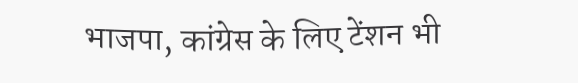भाजपा, कांग्रेस के लिए टेंशन भी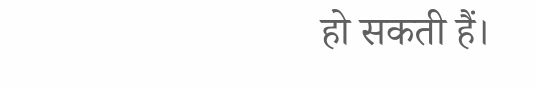हो सकती हैं।